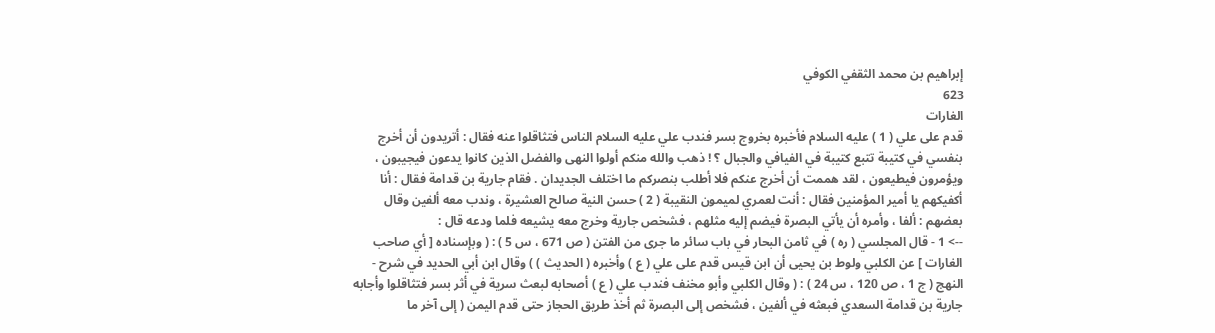إبراهيم بن محمد الثقفي الكوفي
623
الغارات
قدم على علي ( 1 ) عليه السلام فأخبره بخروج بسر فندب علي عليه السلام الناس فتثاقلوا عنه فقال : أتريدون أن أخرج بنفسي في كتيبة تتبع كتيبة في الفيافي والجبال ؟ ! ذهب والله منكم أولوا النهى والفضل الذين كانوا يدعون فيجيبون ، ويؤمرون فيطيعون ، لقد هممت أن أخرج عنكم فلا أطلب بنصركم ما اختلف الجديدان . فقام جارية بن قدامة فقال : أنا أكفيكهم يا أمير المؤمنين فقال : أنت لعمري لميمون النقيبة ( 2 ) حسن النية صالح العشيرة ، وندب معه ألفين وقال بعضهم : ألفا ، وأمره أن يأتي البصرة فيضم إليه مثلهم ، فشخص جارية وخرج معه يشيعه فلما ودعه قال :
--> 1 - قال المجلسي ( ره ) في ثامن البحار في باب سائر ما جرى من الفتن ( ص 671 ، س 5 ) : ( وبإسناده [ أي صاحب الغارات ] عن الكلبي ولوط بن يحيى أن ابن قيس قدم على علي ( ع ) وأخبره ( الحديث ) ) وقال ابن أبي الحديد في شرح - النهج ( ج 1 ، ص 120 ، س 24 ) : ( وقال الكلبي وأبو مخنف فندب علي ( ع ) أصحابه لبعث سرية في أثر بسر فتثاقلوا وأجابه جارية بن قدامة السعدي فبعثه في ألفين ، فشخص إلى البصرة ثم أخذ طريق الحجاز حتى قدم اليمن ( إلى آخر ما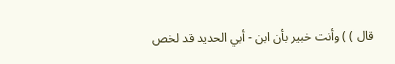قال ) ) وأنت خبير بأن ابن - أبي الحديد قد لخص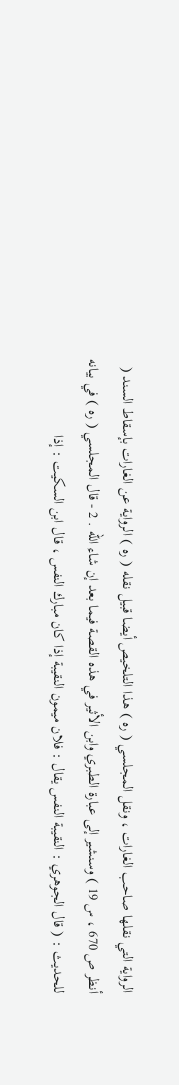الرواية التي نقلها صاحب الغارات ، ونقل المجلسي ( ره ) هذا التلخيص أيضا قبيل نقله ( ره ) الرواية عن الغارات بإسقاط السند ( أنظر ص 670 ، س 19 ) وسنشير إلى عبارة الطبري وابن الأثير في هذه القصة فيما بعد إن شاء الله . 2 - قال المجلسي ( ره ) في بيانه للحديث : ( قال الجوهري : النقيبة النفس يقال : فلان ميمون النقيبة إذا كان مبارك النفس ، قال ابن السكيت : إذا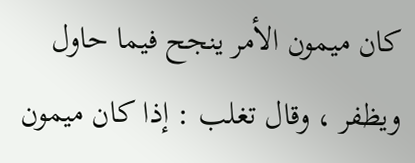كان ميمون الأمر ينجح فيما حاول ويظفر ، وقال تغلب : إذا كان ميمون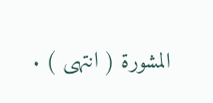المشورة ( انتهى ) .